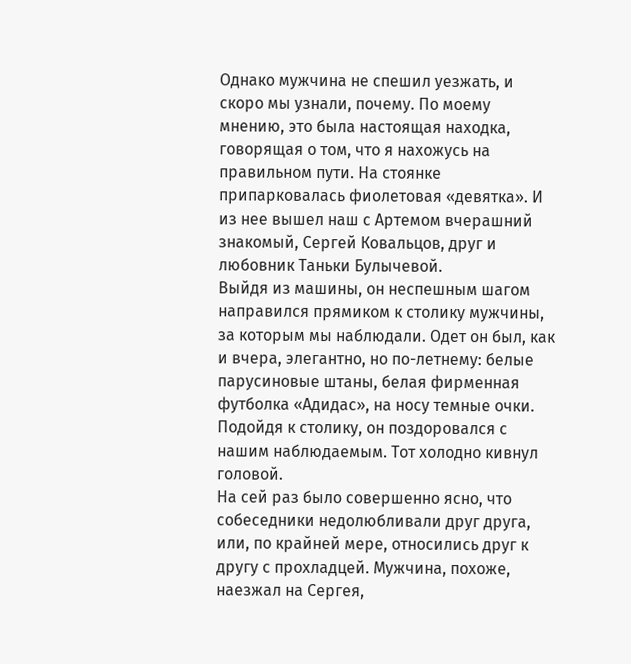Однако мужчина не спешил уезжать, и скоро мы узнали, почему. По моему мнению, это была настоящая находка, говорящая о том, что я нахожусь на правильном пути. На стоянке припарковалась фиолетовая «девятка». И из нее вышел наш с Артемом вчерашний знакомый, Сергей Ковальцов, друг и любовник Таньки Булычевой.
Выйдя из машины, он неспешным шагом направился прямиком к столику мужчины, за которым мы наблюдали. Одет он был, как и вчера, элегантно, но по-летнему: белые парусиновые штаны, белая фирменная футболка «Адидас», на носу темные очки. Подойдя к столику, он поздоровался с нашим наблюдаемым. Тот холодно кивнул головой.
На сей раз было совершенно ясно, что собеседники недолюбливали друг друга, или, по крайней мере, относились друг к другу с прохладцей. Мужчина, похоже, наезжал на Сергея,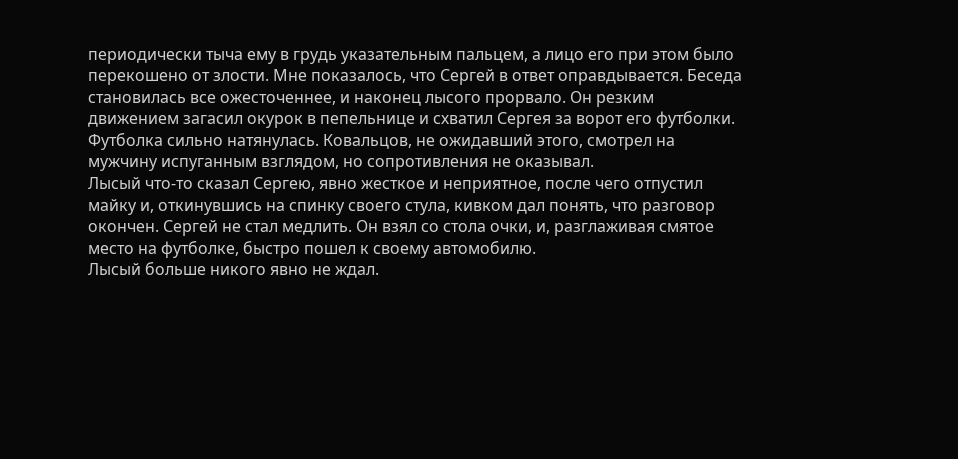периодически тыча ему в грудь указательным пальцем, а лицо его при этом было перекошено от злости. Мне показалось, что Сергей в ответ оправдывается. Беседа становилась все ожесточеннее, и наконец лысого прорвало. Он резким движением загасил окурок в пепельнице и схватил Сергея за ворот его футболки. Футболка сильно натянулась. Ковальцов, не ожидавший этого, смотрел на мужчину испуганным взглядом, но сопротивления не оказывал.
Лысый что-то сказал Сергею, явно жесткое и неприятное, после чего отпустил майку и, откинувшись на спинку своего стула, кивком дал понять, что разговор окончен. Сергей не стал медлить. Он взял со стола очки, и, разглаживая смятое место на футболке, быстро пошел к своему автомобилю.
Лысый больше никого явно не ждал.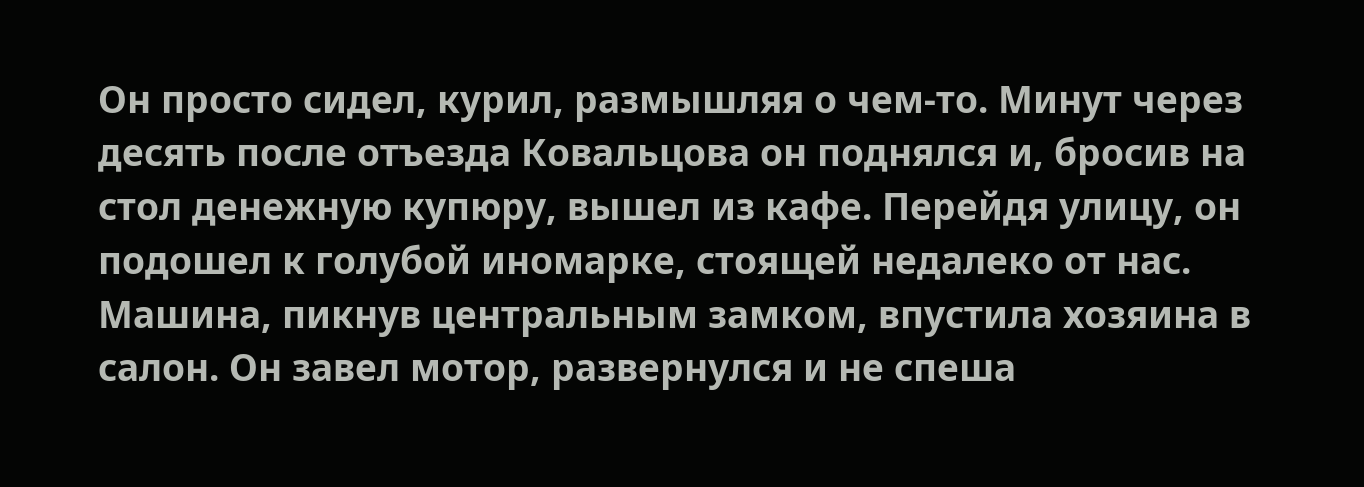Он просто сидел, курил, размышляя о чем-то. Минут через десять после отъезда Ковальцова он поднялся и, бросив на стол денежную купюру, вышел из кафе. Перейдя улицу, он подошел к голубой иномарке, стоящей недалеко от нас. Машина, пикнув центральным замком, впустила хозяина в салон. Он завел мотор, развернулся и не спеша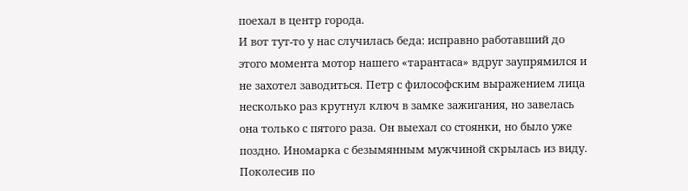поехал в центр города.
И вот тут-то у нас случилась беда: исправно работавший до этого момента мотор нашего «тарантаса» вдруг заупрямился и не захотел заводиться. Петр с философским выражением лица несколько раз крутнул ключ в замке зажигания, но завелась она только с пятого раза. Он выехал со стоянки, но было уже поздно. Иномарка с безымянным мужчиной скрылась из виду. Поколесив по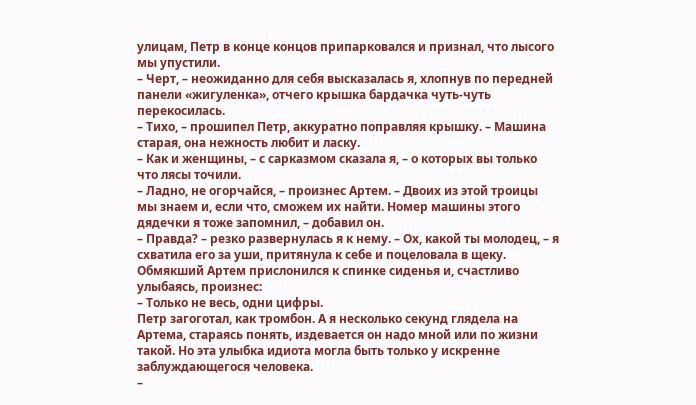улицам, Петр в конце концов припарковался и признал, что лысого мы упустили.
– Черт, – неожиданно для себя высказалась я, хлопнув по передней панели «жигуленка», отчего крышка бардачка чуть-чуть перекосилась.
– Тихо, – прошипел Петр, аккуратно поправляя крышку. – Машина старая, она нежность любит и ласку.
– Как и женщины, – с сарказмом сказала я, – о которых вы только что лясы точили.
– Ладно, не огорчайся, – произнес Артем. – Двоих из этой троицы мы знаем и, если что, сможем их найти. Номер машины этого дядечки я тоже запомнил, – добавил он.
– Правда? – резко развернулась я к нему. – Ох, какой ты молодец, – я схватила его за уши, притянула к себе и поцеловала в щеку. Обмякший Артем прислонился к спинке сиденья и, счастливо улыбаясь, произнес:
– Только не весь, одни цифры.
Петр загоготал, как тромбон. А я несколько секунд глядела на Артема, стараясь понять, издевается он надо мной или по жизни такой. Но эта улыбка идиота могла быть только у искренне заблуждающегося человека.
–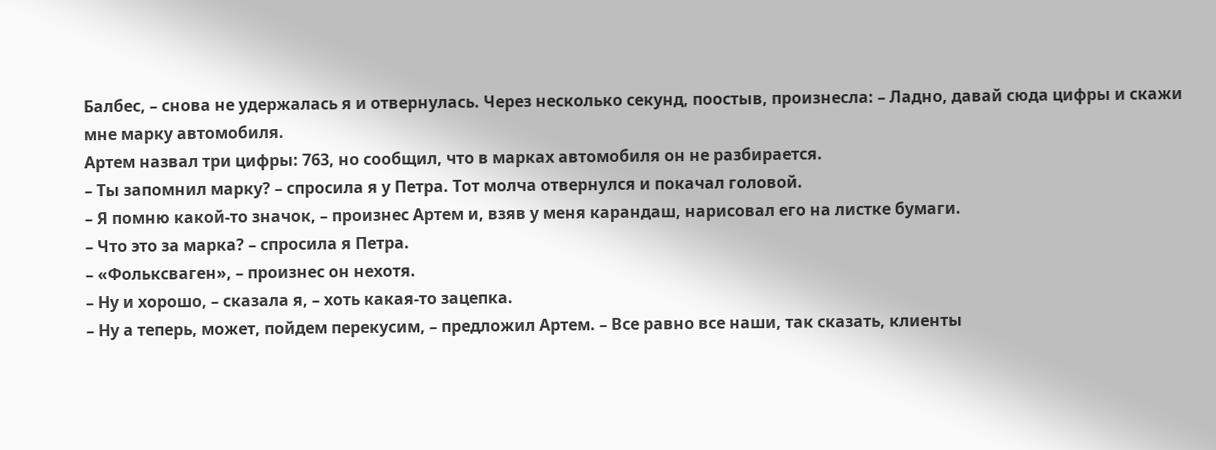Балбес, – снова не удержалась я и отвернулась. Через несколько секунд, поостыв, произнесла: – Ладно, давай сюда цифры и скажи мне марку автомобиля.
Артем назвал три цифры: 763, но сообщил, что в марках автомобиля он не разбирается.
– Ты запомнил марку? – спросила я у Петра. Тот молча отвернулся и покачал головой.
– Я помню какой-то значок, – произнес Артем и, взяв у меня карандаш, нарисовал его на листке бумаги.
– Что это за марка? – спросила я Петра.
– «Фольксваген», – произнес он нехотя.
– Ну и хорошо, – сказала я, – хоть какая-то зацепка.
– Ну а теперь, может, пойдем перекусим, – предложил Артем. – Все равно все наши, так сказать, клиенты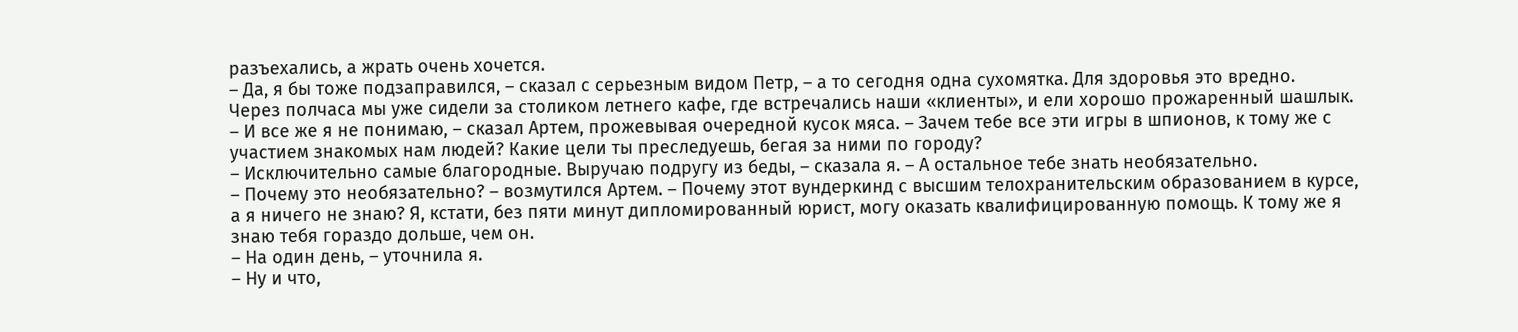разъехались, а жрать очень хочется.
– Да, я бы тоже подзаправился, – сказал с серьезным видом Петр, – а то сегодня одна сухомятка. Для здоровья это вредно.
Через полчаса мы уже сидели за столиком летнего кафе, где встречались наши «клиенты», и ели хорошо прожаренный шашлык.
– И все же я не понимаю, – сказал Артем, прожевывая очередной кусок мяса. – Зачем тебе все эти игры в шпионов, к тому же с участием знакомых нам людей? Какие цели ты преследуешь, бегая за ними по городу?
– Исключительно самые благородные. Выручаю подругу из беды, – сказала я. – А остальное тебе знать необязательно.
– Почему это необязательно? – возмутился Артем. – Почему этот вундеркинд с высшим телохранительским образованием в курсе, а я ничего не знаю? Я, кстати, без пяти минут дипломированный юрист, могу оказать квалифицированную помощь. К тому же я знаю тебя гораздо дольше, чем он.
– На один день, – уточнила я.
– Ну и что,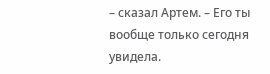– сказал Артем. – Его ты вообще только сегодня увидела.